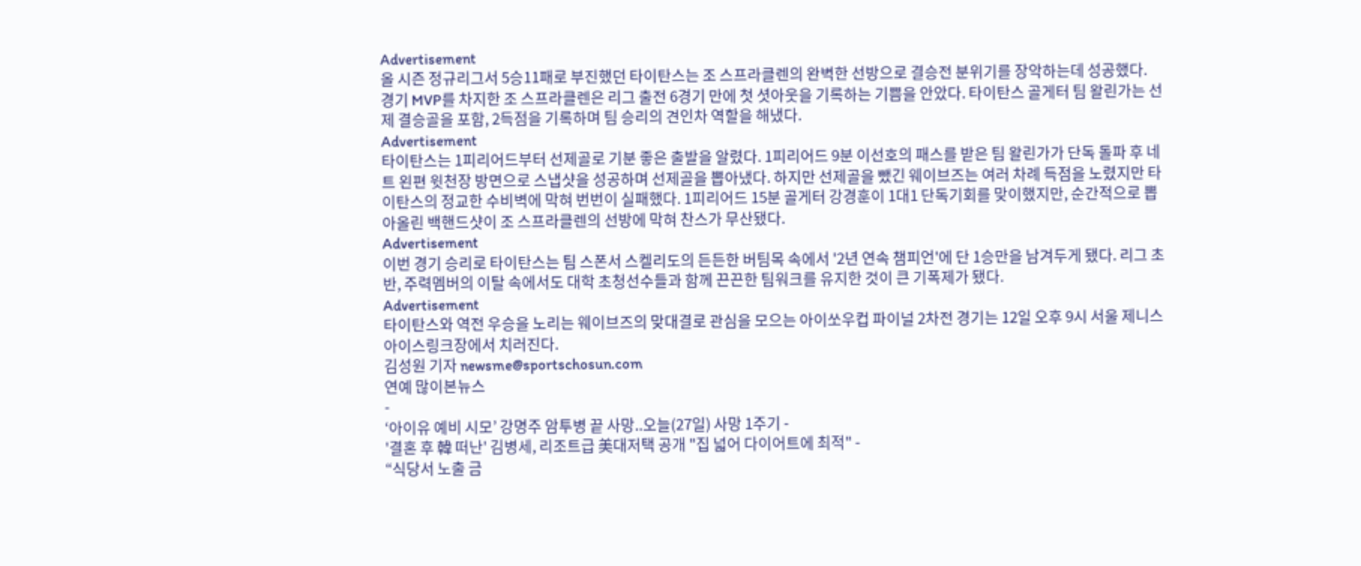Advertisement
올 시즌 정규리그서 5승11패로 부진했던 타이탄스는 조 스프라클렌의 완벽한 선방으로 결승전 분위기를 장악하는데 성공했다. 경기 MVP를 차지한 조 스프라클렌은 리그 출전 6경기 만에 첫 셧아웃을 기록하는 기쁨을 안았다. 타이탄스 골게터 팀 왈린가는 선제 결승골을 포함, 2득점을 기록하며 팀 승리의 견인차 역할을 해냈다.
Advertisement
타이탄스는 1피리어드부터 선제골로 기분 좋은 출발을 알렸다. 1피리어드 9분 이선호의 패스를 받은 팀 왈린가가 단독 돌파 후 네트 왼편 윗천장 방면으로 스냅샷을 성공하며 선제골을 뽑아냈다. 하지만 선제골을 뺐긴 웨이브즈는 여러 차례 득점을 노렸지만 타이탄스의 정교한 수비벽에 막혀 번번이 실패했다. 1피리어드 15분 골게터 강경훈이 1대1 단독기회를 맞이했지만, 순간적으로 뽑아올린 백핸드샷이 조 스프라클렌의 선방에 막혀 찬스가 무산됐다.
Advertisement
이번 경기 승리로 타이탄스는 팀 스폰서 스켈리도의 든든한 버팀목 속에서 '2년 연속 챔피언'에 단 1승만을 남겨두게 됐다. 리그 초반, 주력멤버의 이탈 속에서도 대학 초청선수들과 함께 끈끈한 팀워크를 유지한 것이 큰 기폭제가 됐다.
Advertisement
타이탄스와 역전 우승을 노리는 웨이브즈의 맞대결로 관심을 모으는 아이쏘우컵 파이널 2차전 경기는 12일 오후 9시 서울 제니스아이스링크장에서 치러진다.
김성원 기자 newsme@sportschosun.com
연예 많이본뉴스
-
‘아이유 예비 시모’ 강명주 암투병 끝 사망..오늘(27일) 사망 1주기 -
'결혼 후 韓 떠난' 김병세, 리조트급 美대저택 공개 "집 넓어 다이어트에 최적" -
“식당서 노출 금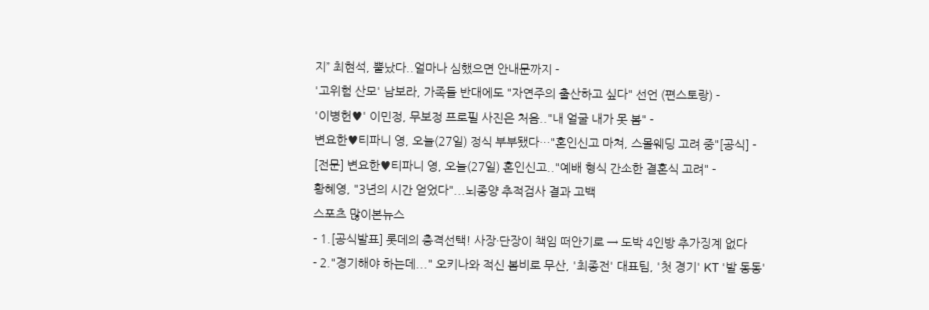지” 최현석, 뿔났다..얼마나 심했으면 안내문까지 -
'고위험 산모' 남보라, 가족들 반대에도 "자연주의 출산하고 싶다" 선언 (편스토랑) -
'이병헌♥' 이민정, 무보정 프로필 사진은 처음.."내 얼굴 내가 못 봄" -
변요한♥티파니 영, 오늘(27일) 정식 부부됐다…"혼인신고 마쳐, 스몰웨딩 고려 중"[공식] -
[전문] 변요한♥티파니 영, 오늘(27일) 혼인신고.."예배 형식 간소한 결혼식 고려" -
황혜영, "3년의 시간 얻었다"...뇌종양 추적검사 결과 고백
스포츠 많이본뉴스
- 1.[공식발표] 롯데의 충격선택! 사장·단장이 책임 떠안기로 → 도박 4인방 추가징계 없다
- 2."경기해야 하는데..." 오키나와 적신 봄비로 무산, '최종전' 대표팀, '첫 경기' KT '발 동동'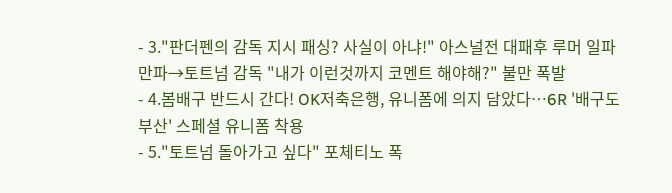- 3."판더펜의 감독 지시 패싱? 사실이 아냐!" 아스널전 대패후 루머 일파만파→토트넘 감독 "내가 이런것까지 코멘트 해야해?" 불만 폭발
- 4.봄배구 반드시 간다! OK저축은행, 유니폼에 의지 담았다…6R '배구도부산' 스페셜 유니폼 착용
- 5."토트넘 돌아가고 싶다" 포체티노 폭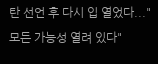탄 선언 후 다시 입 열었다..."모든 가능성 열려 있다"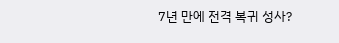7년 만에 전격 복귀 성사?